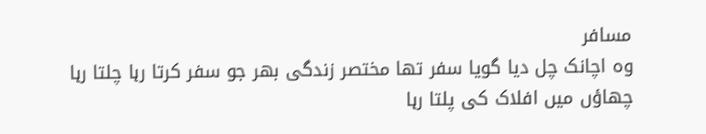مسافر
وہ اچانک چل دیا گویا سفر تھا مختصر زندگی بھر جو سفر کرتا رہا چلتا رہا چھاؤں میں افلاک کی پلتا رہا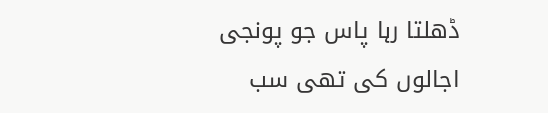ڈھلتا رہا پاس جو پونجی اجالوں کی تھی سب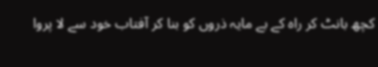کچھ بانٹ کر راہ کے بے مایہ ذروں کو بنا کر آفتاب خود سے لا پروا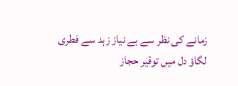زمانے کی نظر سے بے نیاز زہد سے فطری لگاؤ دل میں توقیر حجاز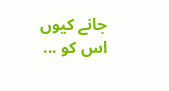جانے کیوں اس کو ...